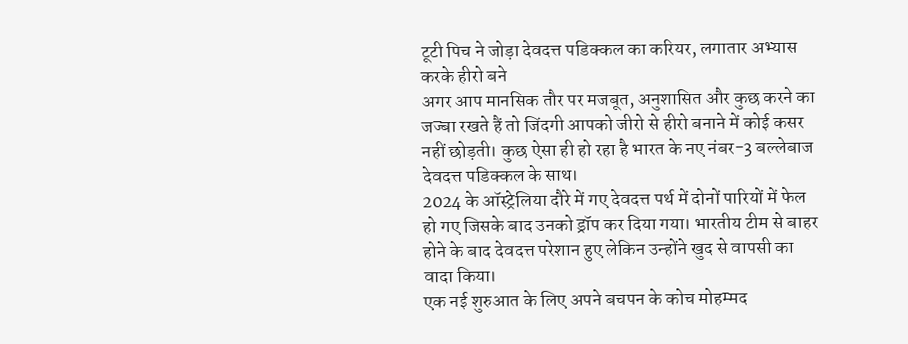टूटी पिच ने जोड़ा देवदत्त पडिक्कल का करियर, लगातार अभ्यास करके हीरो बने
अगर आप मानसिक तौर पर मजबूत, अनुशासित और कुछ करने का जज्बा रखते हैं तो जिंदगी आपको जीरो से हीरो बनाने में कोई कसर नहीं छोड़ती। कुछ ऐसा ही हो रहा है भारत के नए नंबर-3 बल्लेबाज देवदत्त पडिक्कल के साथ।
2024 के ऑस्ट्रेलिया दौरे में गए देवदत्त पर्थ में दोनों पारियों में फेल हो गए जिसके बाद उनको ड्रॉप कर दिया गया। भारतीय टीम से बाहर होने के बाद देवदत्त परेशान हुए लेकिन उन्होंने खुद से वापसी का वादा किया।
एक नई शुरुआत के लिए अपने बचपन के कोच मोहम्मद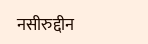नसीरुद्दीन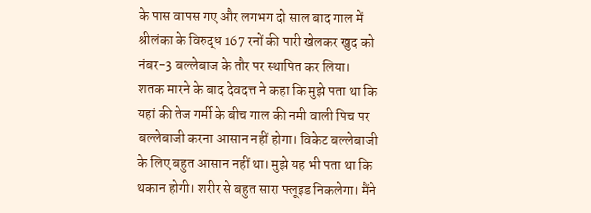के पास वापस गए और लगभग दो साल बाद गाल में श्रीलंका के विरुद्ध 167 रनों की पारी खेलकर खुद को नंबर-3 बल्लेबाज के तौर पर स्थापित कर लिया।
शतक मारने के बाद देवदत्त ने कहा कि मुझे पता था कि यहां की तेज गर्मी के बीच गाल की नमी वाली पिच पर बल्लेबाजी करना आसान नहीं होगा। विकेट बल्लेबाजी के लिए बहुत आसान नहीं था। मुझे यह भी पता था कि थकान होगी। शरीर से बहुत सारा फ्लूइड निकलेगा। मैंने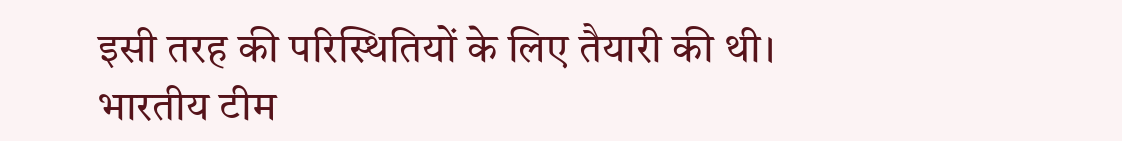इसी तरह की परिस्थितियों के लिए तैयारी की थी।
भारतीय टीम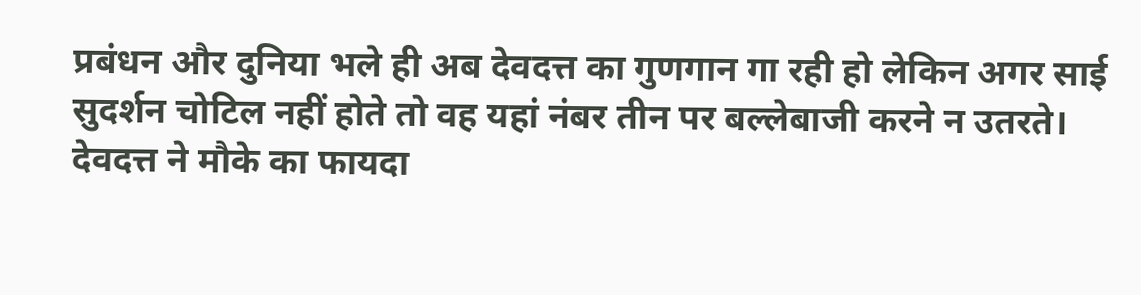प्रबंधन और दुनिया भले ही अब देवदत्त का गुणगान गा रही हो लेकिन अगर साई सुदर्शन चोटिल नहीं होते तो वह यहां नंबर तीन पर बल्लेबाजी करने न उतरते। देवदत्त ने मौके का फायदा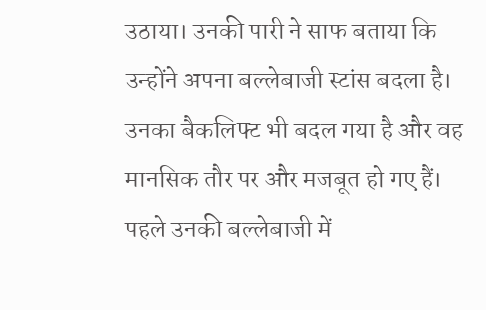उठाया। उनकी पारी ने साफ बताया कि उन्होंने अपना बल्लेबाजी स्टांस बदला है। उनका बैकलिफ्ट भी बदल गया है और वह मानसिक तौर पर और मजबूत हो गए हैं।
पहले उनकी बल्लेबाजी में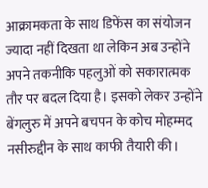आक्रामकता के साथ डिफेंस का संयोजन ज्यादा नहीं दिखता था लेकिन अब उन्होंने अपने तकनीकि पहलुओं को सकारात्मक तौर पर बदल दिया है। इसको लेकर उन्होंने बेंगलुरु में अपने बचपन के कोच मोहम्मद नसीरुद्दीन के साथ काफी तैयारी की।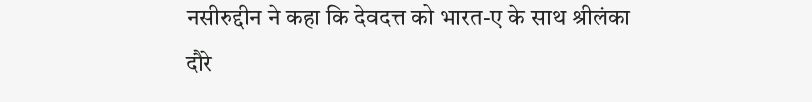नसीरुद्दीन ने कहा कि देवदत्त को भारत-ए के साथ श्रीलंका दौरे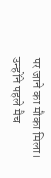पर जाने का मौका मिला। उन्होंने पहले मैच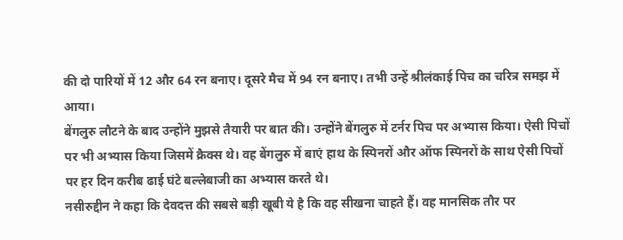की दो पारियों में 12 और 64 रन बनाए। दूसरे मैच में 94 रन बनाए। तभी उन्हें श्रीलंकाई पिच का चरित्र समझ में आया।
बेंगलुरु लौटने के बाद उन्होंने मुझसे तैयारी पर बात की। उन्होंने बेंगलुरु में टर्नर पिच पर अभ्यास किया। ऐसी पिचों पर भी अभ्यास किया जिसमें क्रैक्स थे। वह बेंगलुरु में बाएं हाथ के स्पिनरों और ऑफ स्पिनरों के साथ ऐसी पिचों पर हर दिन करीब ढाई घंटे बल्लेबाजी का अभ्यास करते थे।
नसीरुद्दीन ने कहा कि देवदत्त की सबसे बड़ी खूबी ये है कि वह सीखना चाहते हैं। वह मानसिक तौर पर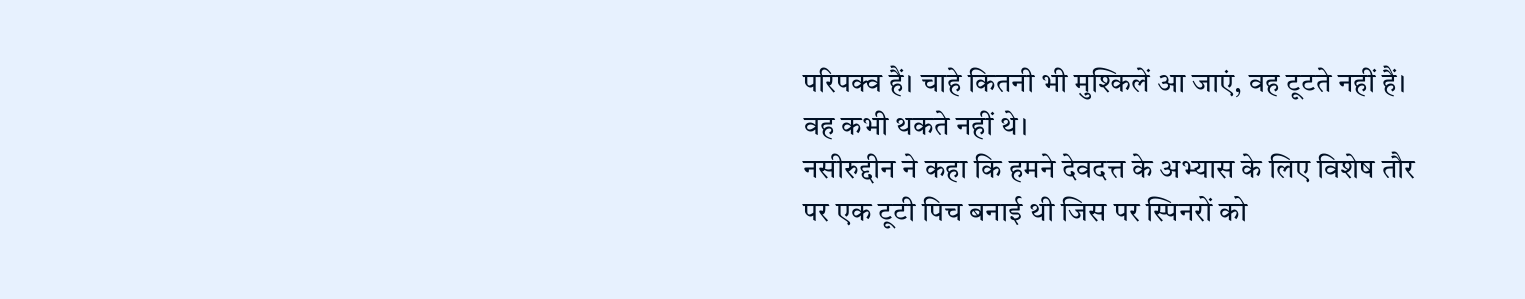परिपक्व हैं। चाहे कितनी भी मुश्किलें आ जाएं, वह टूटते नहीं हैं। वह कभी थकते नहीं थे।
नसीरुद्दीन ने कहा कि हमने देवदत्त के अभ्यास के लिए विशेष तौर पर एक टूटी पिच बनाई थी जिस पर स्पिनरों को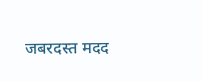जबरदस्त मदद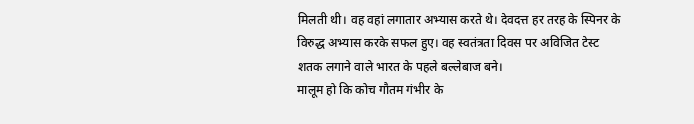मिलती थी। वह वहां लगातार अभ्यास करते थे। देवदत्त हर तरह के स्पिनर के विरुद्ध अभ्यास करके सफल हुए। वह स्वतंत्रता दिवस पर अविजित टेस्ट शतक लगाने वाले भारत के पहले बल्लेबाज बने।
मालूम हो कि कोच गौतम गंभीर के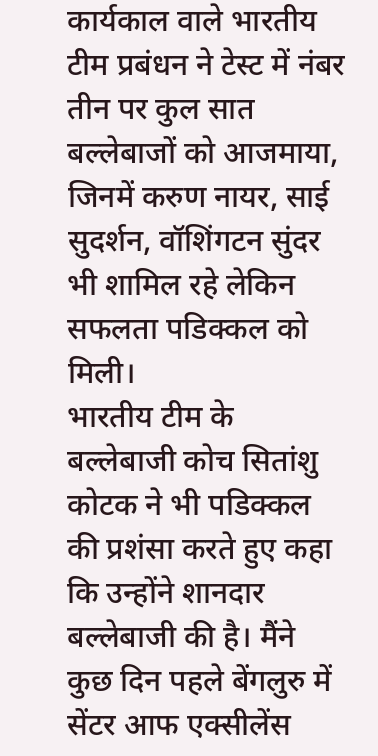कार्यकाल वाले भारतीय टीम प्रबंधन ने टेस्ट में नंबर तीन पर कुल सात बल्लेबाजों को आजमाया, जिनमें करुण नायर, साई सुदर्शन, वॉशिंगटन सुंदर भी शामिल रहे लेकिन सफलता पडिक्कल को मिली।
भारतीय टीम के बल्लेबाजी कोच सितांशु कोटक ने भी पडिक्कल की प्रशंसा करते हुए कहा कि उन्होंने शानदार बल्लेबाजी की है। मैंने कुछ दिन पहले बेंगलुरु में सेंटर आफ एक्सीलेंस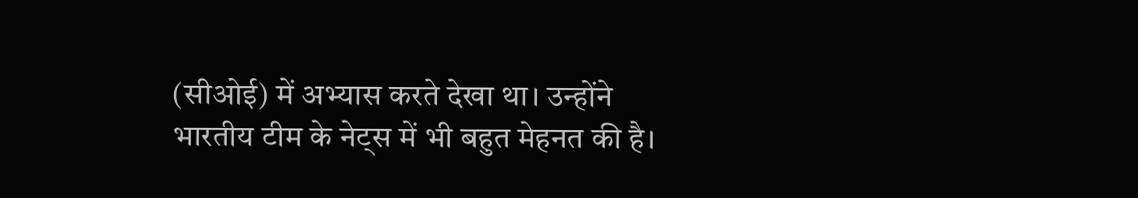(सीओई) में अभ्यास करते देखा था। उन्होंने भारतीय टीम के नेट्स में भी बहुत मेहनत की है।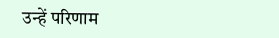उन्हें परिणाम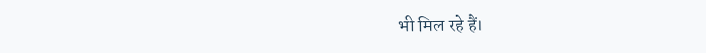भी मिल रहे हैं।